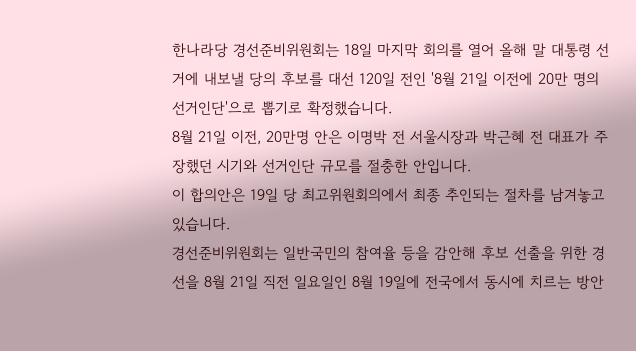한나라당 경선준비위원회는 18일 마지막 회의를 열어 올해 말 대통령 선거에 내보낼 당의 후보를 대선 120일 전인 '8월 21일 이전에 20만 명의 선거인단'으로 뽑기로 확정했습니다.
8월 21일 이전, 20만명 안은 이명박 전 서울시장과 박근혜 전 대표가 주장했던 시기와 선거인단 규모를 절충한 안입니다.
이 합의안은 19일 당 최고위원회의에서 최종 추인되는 절차를 남겨놓고 있습니다.
경선준비위원회는 일반국민의 참여율 등을 감안해 후보 선출을 위한 경선을 8월 21일 직전 일요일인 8월 19일에 전국에서 동시에 치르는 방안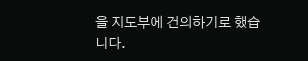을 지도부에 건의하기로 했습니다.